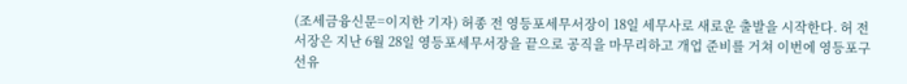(조세금융신문=이지한 기자) 허종 전 영등포세무서장이 18일 세무사로 새로운 출발을 시작한다. 허 전 서장은 지난 6월 28일 영등포세무서장을 끝으로 공직을 마무리하고 개업 준비를 거쳐 이번에 영등포구 선유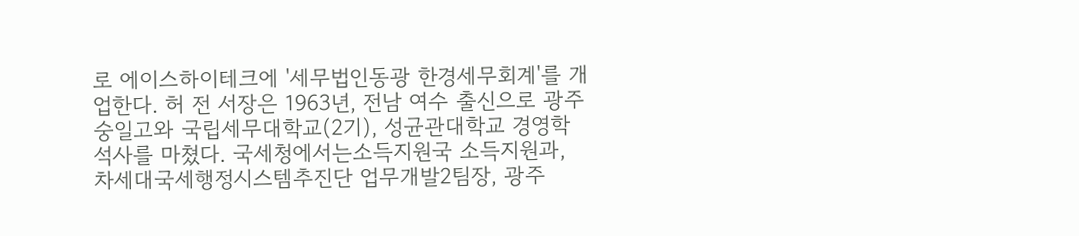로 에이스하이테크에 '세무법인동광 한경세무회계'를 개업한다. 허 전 서장은 1963년, 전남 여수 출신으로 광주숭일고와 국립세무대학교(2기), 성균관대학교 경영학 석사를 마쳤다. 국세청에서는소득지원국 소득지원과, 차세대국세행정시스템추진단 업무개발2팀장, 광주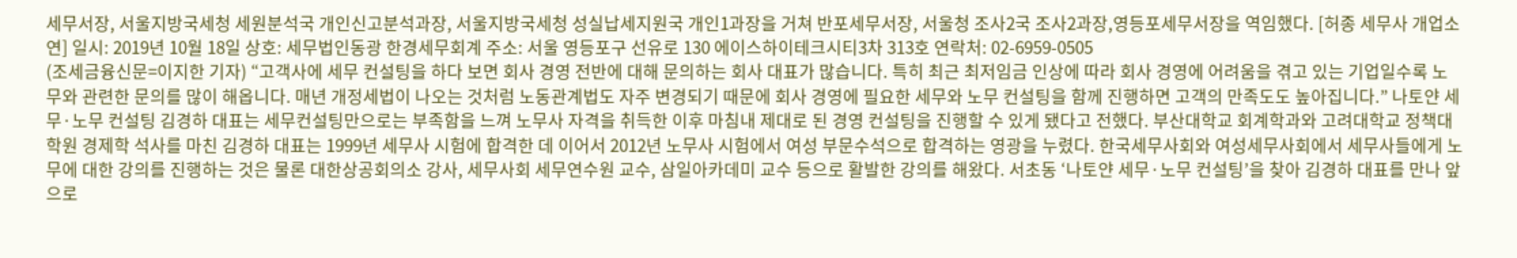세무서장, 서울지방국세청 세원분석국 개인신고분석과장, 서울지방국세청 성실납세지원국 개인1과장을 거쳐 반포세무서장, 서울청 조사2국 조사2과장,영등포세무서장을 역임했다. [허종 세무사 개업소연] 일시: 2019년 10월 18일 상호: 세무법인동광 한경세무회계 주소: 서울 영등포구 선유로 130 에이스하이테크시티3차 313호 연락처: 02-6959-0505
(조세금융신문=이지한 기자) “고객사에 세무 컨설팅을 하다 보면 회사 경영 전반에 대해 문의하는 회사 대표가 많습니다. 특히 최근 최저임금 인상에 따라 회사 경영에 어려움을 겪고 있는 기업일수록 노무와 관련한 문의를 많이 해옵니다. 매년 개정세법이 나오는 것처럼 노동관계법도 자주 변경되기 때문에 회사 경영에 필요한 세무와 노무 컨설팅을 함께 진행하면 고객의 만족도도 높아집니다.” 나토얀 세무·노무 컨설팅 김경하 대표는 세무컨설팅만으로는 부족함을 느껴 노무사 자격을 취득한 이후 마침내 제대로 된 경영 컨설팅을 진행할 수 있게 됐다고 전했다. 부산대학교 회계학과와 고려대학교 정책대학원 경제학 석사를 마친 김경하 대표는 1999년 세무사 시험에 합격한 데 이어서 2012년 노무사 시험에서 여성 부문수석으로 합격하는 영광을 누렸다. 한국세무사회와 여성세무사회에서 세무사들에게 노무에 대한 강의를 진행하는 것은 물론 대한상공회의소 강사, 세무사회 세무연수원 교수, 삼일아카데미 교수 등으로 활발한 강의를 해왔다. 서초동 ‘나토얀 세무·노무 컨설팅’을 찾아 김경하 대표를 만나 앞으로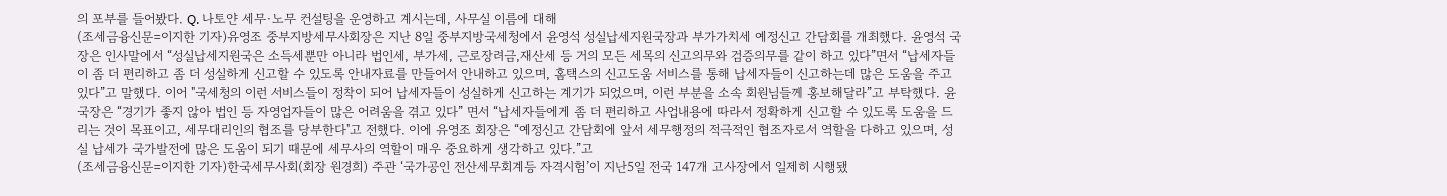의 포부를 들어봤다. Q. 나토얀 세무·노무 컨설팅을 운영하고 계시는데, 사무실 이름에 대해
(조세금융신문=이지한 기자)유영조 중부지방세무사회장은 지난 8일 중부지방국세청에서 윤영석 성실납세지원국장과 부가가치세 예정신고 간담회를 개최했다. 윤영석 국장은 인사말에서 “성실납세지원국은 소득세뿐만 아니라 법인세, 부가세, 근로장려금,재산세 등 거의 모든 세목의 신고의무와 검증의무를 같이 하고 있다”면서 “납세자들이 좀 더 편리하고 좀 더 성실하게 신고할 수 있도록 안내자료를 만들어서 안내하고 있으며, 홈택스의 신고도움 서비스를 통해 납세자들이 신고하는데 많은 도움을 주고있다”고 말했다. 이어 "국세청의 이런 서비스들이 정착이 되어 납세자들이 성실하게 신고하는 계기가 되었으며, 이런 부분을 소속 회원님들께 홍보해달라”고 부탁했다. 윤국장은 “경기가 좋지 않아 법인 등 자영업자들이 많은 어려움을 겪고 있다” 면서 “납세자들에게 좀 더 편리하고 사업내용에 따라서 정확하게 신고할 수 있도록 도움을 드리는 것이 목표이고, 세무대리인의 협조를 당부한다"고 전했다. 이에 유영조 회장은 “예정신고 간담회에 앞서 세무행정의 적극적인 협조자로서 역할을 다하고 있으며, 성실 납세가 국가발전에 많은 도움이 되기 때문에 세무사의 역할이 매우 중요하게 생각하고 있다.”고
(조세금융신문=이지한 기자)한국세무사회(회장 원경희) 주관 ‘국가공인 전산세무회계등 자격시험’이 지난5일 전국 147개 고사장에서 일제히 시행됐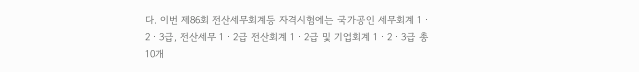다. 이번 제86회 전산세무회계등 자격시험에는 국가공인 세무회계 1ㆍ2ㆍ3급, 전산세무 1ㆍ2급 전산회계 1ㆍ2급 및 기업회계 1ㆍ2ㆍ3급 총 10개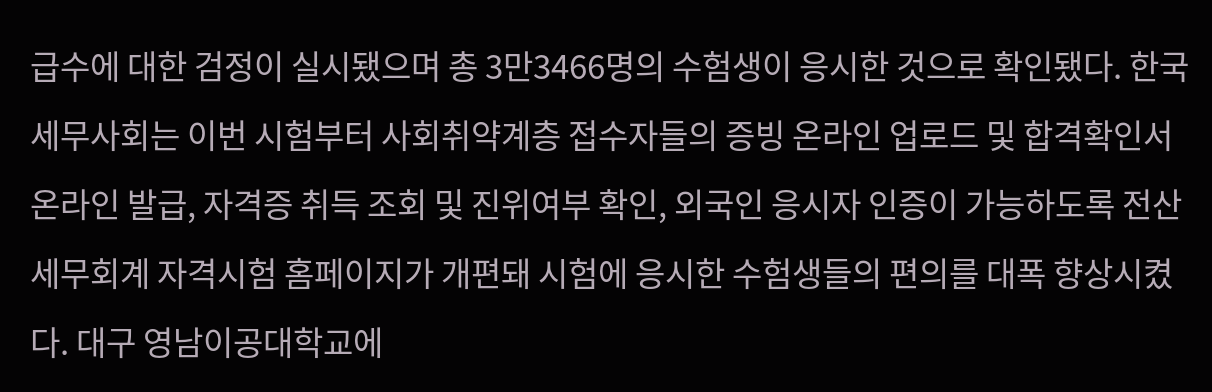급수에 대한 검정이 실시됐으며 총 3만3466명의 수험생이 응시한 것으로 확인됐다. 한국세무사회는 이번 시험부터 사회취약계층 접수자들의 증빙 온라인 업로드 및 합격확인서 온라인 발급, 자격증 취득 조회 및 진위여부 확인, 외국인 응시자 인증이 가능하도록 전산세무회계 자격시험 홈페이지가 개편돼 시험에 응시한 수험생들의 편의를 대폭 향상시켰다. 대구 영남이공대학교에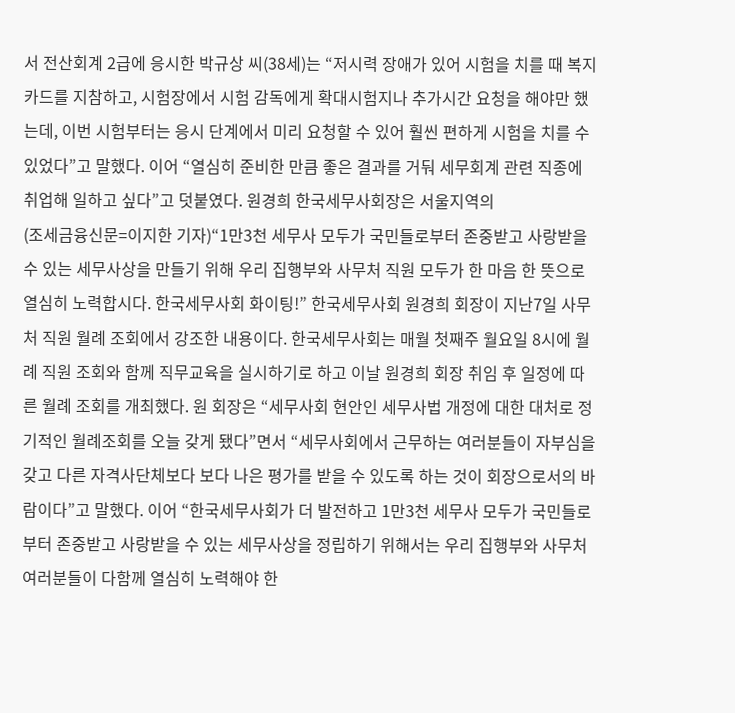서 전산회계 2급에 응시한 박규상 씨(38세)는 “저시력 장애가 있어 시험을 치를 때 복지카드를 지참하고, 시험장에서 시험 감독에게 확대시험지나 추가시간 요청을 해야만 했는데, 이번 시험부터는 응시 단계에서 미리 요청할 수 있어 훨씬 편하게 시험을 치를 수 있었다”고 말했다. 이어 “열심히 준비한 만큼 좋은 결과를 거둬 세무회계 관련 직종에 취업해 일하고 싶다”고 덧붙였다. 원경희 한국세무사회장은 서울지역의
(조세금융신문=이지한 기자)“1만3천 세무사 모두가 국민들로부터 존중받고 사랑받을 수 있는 세무사상을 만들기 위해 우리 집행부와 사무처 직원 모두가 한 마음 한 뜻으로 열심히 노력합시다. 한국세무사회 화이팅!” 한국세무사회 원경희 회장이 지난7일 사무처 직원 월례 조회에서 강조한 내용이다. 한국세무사회는 매월 첫째주 월요일 8시에 월례 직원 조회와 함께 직무교육을 실시하기로 하고 이날 원경희 회장 취임 후 일정에 따른 월례 조회를 개최했다. 원 회장은 “세무사회 현안인 세무사법 개정에 대한 대처로 정기적인 월례조회를 오늘 갖게 됐다”면서 “세무사회에서 근무하는 여러분들이 자부심을 갖고 다른 자격사단체보다 보다 나은 평가를 받을 수 있도록 하는 것이 회장으로서의 바람이다”고 말했다. 이어 “한국세무사회가 더 발전하고 1만3천 세무사 모두가 국민들로부터 존중받고 사랑받을 수 있는 세무사상을 정립하기 위해서는 우리 집행부와 사무처 여러분들이 다함께 열심히 노력해야 한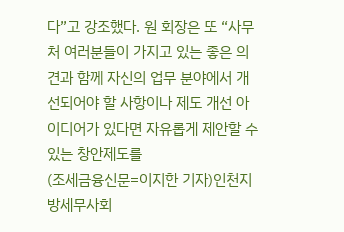다”고 강조했다. 원 회장은 또 “사무처 여러분들이 가지고 있는 좋은 의견과 함께 자신의 업무 분야에서 개선되어야 할 사항이나 제도 개선 아이디어가 있다면 자유롭게 제안할 수 있는 창안제도를
(조세금융신문=이지한 기자)인천지방세무사회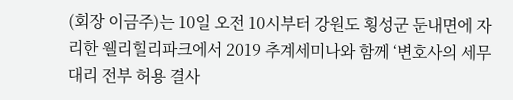(회장 이금주)는 10일 오전 10시부터 강원도 횡성군 둔내면에 자리한 웰리힐리파크에서 2019 추계세미나와 함께 ‘변호사의 세무대리 전부 허용 결사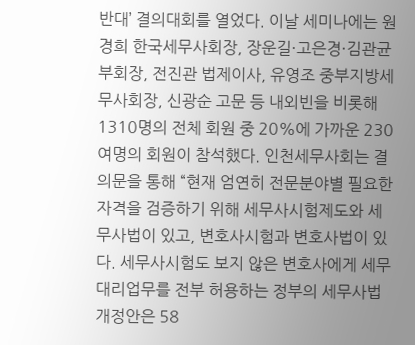반대’ 결의대회를 열었다. 이날 세미나에는 원경희 한국세무사회장, 장운길·고은경·김관균 부회장, 전진관 법제이사, 유영조 중부지방세무사회장, 신광순 고문 등 내외빈을 비롯해 1310명의 전체 회원 중 20%에 가까운 230여명의 회원이 참석했다. 인천세무사회는 결의문을 통해 “현재 엄연히 전문분야별 필요한 자격을 검증하기 위해 세무사시험제도와 세무사법이 있고, 변호사시험과 변호사법이 있다. 세무사시험도 보지 않은 변호사에게 세무대리업무를 전부 허용하는 정부의 세무사법 개정안은 58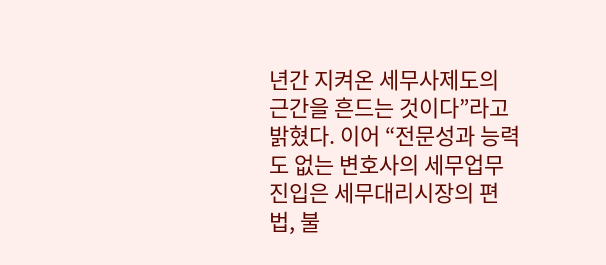년간 지켜온 세무사제도의 근간을 흔드는 것이다”라고 밝혔다. 이어 “전문성과 능력도 없는 변호사의 세무업무 진입은 세무대리시장의 편법, 불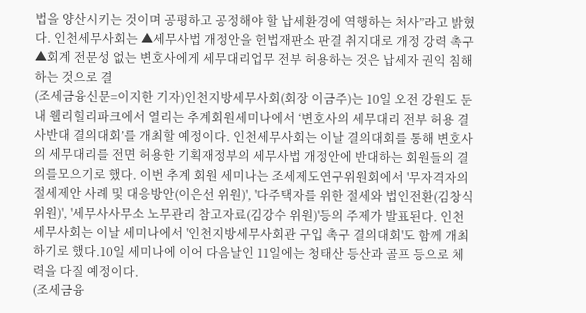법을 양산시키는 것이며 공평하고 공정해야 할 납세환경에 역행하는 처사”라고 밝혔다. 인천세무사회는 ▲세무사법 개정안을 헌법재판소 판결 취지대로 개정 강력 촉구 ▲회계 전문성 없는 변호사에게 세무대리업무 전부 허용하는 것은 납세자 권익 침해하는 것으로 결
(조세금융신문=이지한 기자)인천지방세무사회(회장 이금주)는 10일 오전 강원도 둔내 웰리힐리파크에서 열리는 추계회원세미나에서 ‘변호사의 세무대리 전부 허용 결사반대 결의대회’를 개최할 예정이다. 인천세무사회는 이날 결의대회를 통해 변호사의 세무대리를 전면 허용한 기획재정부의 세무사법 개정안에 반대하는 회원들의 결의를모으기로 했다. 이번 추계 회원 세미나는 조세제도연구위원회에서 '무자격자의 절세제안 사례 및 대응방안(이은선 위원)', '다주택자를 위한 절세와 법인전환(김창식 위원)', '세무사사무소 노무관리 참고자료(김강수 위원)'등의 주제가 발표된다. 인천세무사회는 이날 세미나에서 '인천지방세무사회관 구입 촉구 결의대회'도 함께 개최하기로 했다.10일 세미나에 이어 다음날인 11일에는 청태산 등산과 골프 등으로 체력을 다질 예정이다.
(조세금융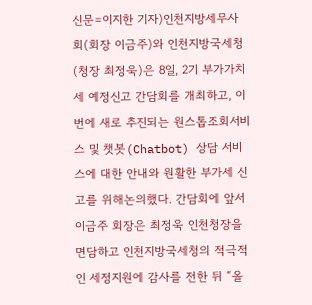신문=이지한 기자)인천지방세무사회(회장 이금주)와 인천지방국세청(청장 최정욱)은 8일, 2기 부가가치세 예정신고 간담회를 개최하고, 이번에 새로 추진되는 원스톱조회서비스 및 챗봇(Chatbot) 상담 서비스에 대한 안내와 원활한 부가세 신고를 위해논의했다. 간담회에 앞서 이금주 회장은 최정욱 인천청장을 면담하고 인천지방국세청의 적극적인 세정지원에 감사를 전한 뒤 “올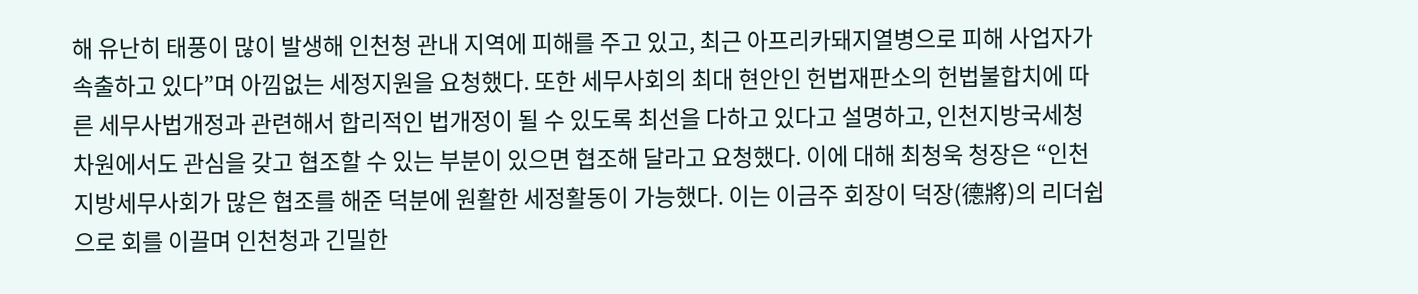해 유난히 태풍이 많이 발생해 인천청 관내 지역에 피해를 주고 있고, 최근 아프리카돼지열병으로 피해 사업자가 속출하고 있다”며 아낌없는 세정지원을 요청했다. 또한 세무사회의 최대 현안인 헌법재판소의 헌법불합치에 따른 세무사법개정과 관련해서 합리적인 법개정이 될 수 있도록 최선을 다하고 있다고 설명하고, 인천지방국세청 차원에서도 관심을 갖고 협조할 수 있는 부분이 있으면 협조해 달라고 요청했다. 이에 대해 최청욱 청장은 “인천지방세무사회가 많은 협조를 해준 덕분에 원활한 세정활동이 가능했다. 이는 이금주 회장이 덕장(德將)의 리더쉽으로 회를 이끌며 인천청과 긴밀한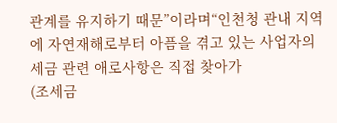관계를 유지하기 때문”이라며“인천청 관내 지역에 자연재해로부터 아픔을 겪고 있는 사업자의세금 관련 애로사항은 직접 찾아가
(조세금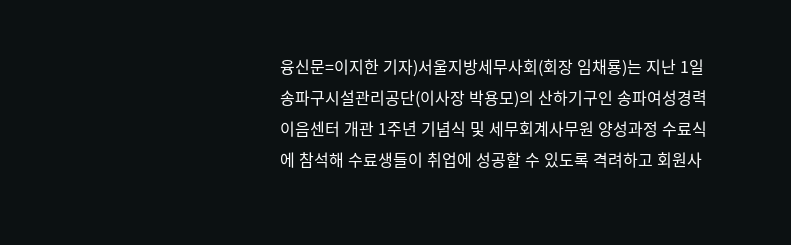융신문=이지한 기자)서울지방세무사회(회장 임채룡)는 지난 1일 송파구시설관리공단(이사장 박용모)의 산하기구인 송파여성경력이음센터 개관 1주년 기념식 및 세무회계사무원 양성과정 수료식에 참석해 수료생들이 취업에 성공할 수 있도록 격려하고 회원사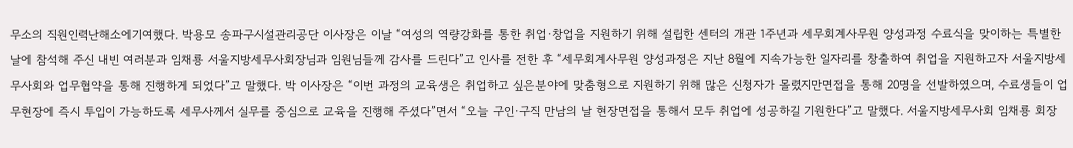무소의 직원인력난해소에기여했다. 박용모 송파구시설관리공단 이사장은 이날 “여성의 역량강화를 통한 취업·창업을 지원하기 위해 설립한 센터의 개관 1주년과 세무회계사무원 양성과정 수료식을 맞이하는 특별한 날에 참석해 주신 내빈 여러분과 임채룡 서울지방세무사회장님과 임원님들께 감사를 드린다”고 인사를 전한 후 “세무회계사무원 양성과정은 지난 8월에 지속가능한 일자리를 창출하여 취업을 지원하고자 서울지방세무사회와 업무협약을 통해 진행하게 되었다”고 말했다. 박 이사장은 “이번 과정의 교육생은 취업하고 싶은분야에 맞춤형으로 지원하기 위해 많은 신청자가 몰렸지만면접을 통해 20명을 선발하였으며, 수료생들이 업무현장에 즉시 투입이 가능하도록 세무사께서 실무를 중심으로 교육을 진행해 주셨다”면서 “오늘 구인·구직 만남의 날 현장면접을 통해서 모두 취업에 성공하길 기원한다”고 말했다. 서울지방세무사회 임채룡 회장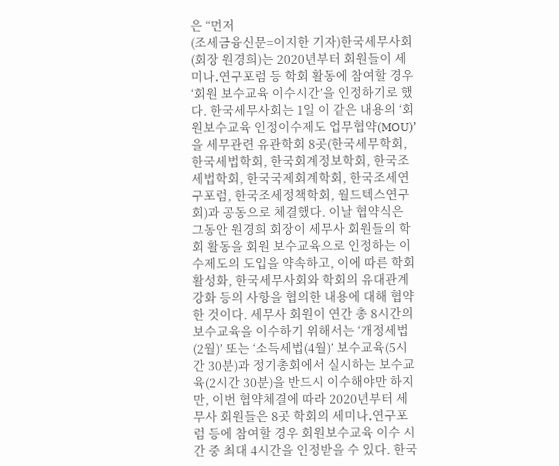은 “먼저
(조세금융신문=이지한 기자)한국세무사회(회장 원경희)는 2020년부터 회원들이 세미나․연구포럼 등 학회 활동에 참여할 경우 ‘회원 보수교육 이수시간’을 인정하기로 했다. 한국세무사회는 1일 이 같은 내용의 ‘회원보수교육 인정이수제도 업무협약(MOU)’을 세무관련 유관학회 8곳(한국세무학회, 한국세법학회, 한국회계정보학회, 한국조세법학회, 한국국제회계학회, 한국조세연구포럼, 한국조세정책학회, 월드텍스연구회)과 공동으로 체결했다. 이날 협약식은 그동안 원경희 회장이 세무사 회원들의 학회 활동을 회원 보수교육으로 인정하는 이수제도의 도입을 약속하고, 이에 따른 학회 활성화, 한국세무사회와 학회의 유대관계 강화 등의 사항을 협의한 내용에 대해 협약한 것이다. 세무사 회원이 연간 총 8시간의 보수교육을 이수하기 위해서는 ‘개정세법(2월)’ 또는 ‘소득세법(4월)’ 보수교육(5시간 30분)과 정기총회에서 실시하는 보수교육(2시간 30분)을 반드시 이수해야만 하지만, 이번 협약체결에 따라 2020년부터 세무사 회원들은 8곳 학회의 세미나․연구포럼 등에 참여할 경우 회원보수교육 이수 시간 중 최대 4시간을 인정받을 수 있다. 한국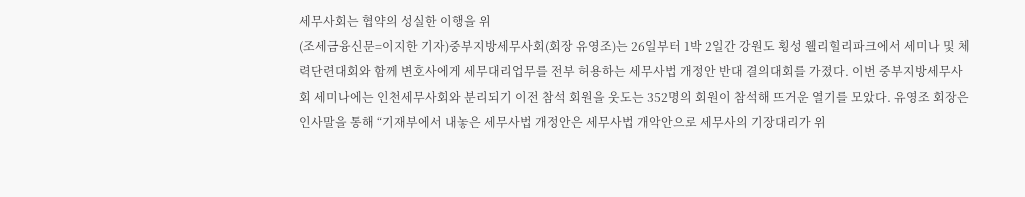세무사회는 협약의 성실한 이행을 위
(조세금융신문=이지한 기자)중부지방세무사회(회장 유영조)는 26일부터 1박 2일간 강원도 횡성 웰리힐리파크에서 세미나 및 체력단련대회와 함께 변호사에게 세무대리업무를 전부 허용하는 세무사법 개정안 반대 결의대회를 가졌다. 이번 중부지방세무사회 세미나에는 인천세무사회와 분리되기 이전 참석 회원을 웃도는 352명의 회원이 참석해 뜨거운 열기를 모았다. 유영조 회장은 인사말을 통해 “기재부에서 내놓은 세무사법 개정안은 세무사법 개악안으로 세무사의 기장대리가 위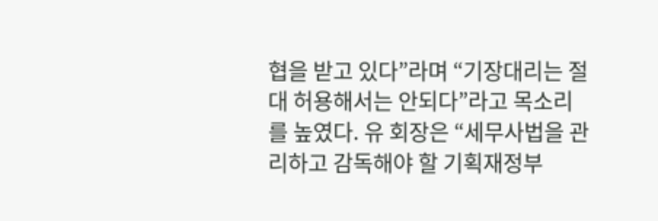협을 받고 있다”라며 “기장대리는 절대 허용해서는 안되다”라고 목소리를 높였다. 유 회장은 “세무사법을 관리하고 감독해야 할 기획재정부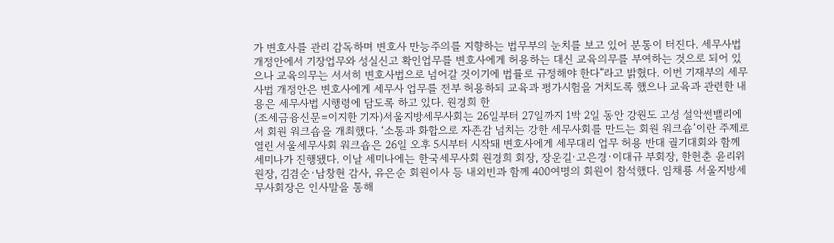가 변호사를 관리 감독하며 변호사 만능주의를 지향하는 법무부의 눈치를 보고 있어 분통이 터진다. 세무사법 개정안에서 기장업무와 성실신고 확인업무를 변호사에게 허용하는 대신 교육의무를 부여하는 것으로 되어 있으나 교육의무는 서서히 변호사법으로 넘어갈 것이기에 법률로 규정해야 한다”라고 밝혔다. 이번 기재부의 세무사법 개정안은 변호사에게 세무사 업무를 전부 허용하되 교육과 평가시험을 거치도록 했으나 교육과 관련한 내용은 세무사법 시행령에 담도록 하고 있다. 원경희 한
(조세금융신문=이지한 기자)서울지방세무사회는 26일부터 27일까지 1박 2일 동안 강원도 고성 설악썬밸리에서 회원 워크숍을 개최했다. ‘소통과 화합으로 자존감 넘치는 강한 세무사회를 만드는 회원 워크숍’이란 주제로 열린 서울세무사회 워크숍은 26일 오후 5시부터 시작돼 변호사에게 세무대리 업무 허용 반대 궐기대회와 함께 세미나가 진행됐다. 이날 세미나에는 한국세무사회 원경희 회장, 장운길·고은경·이대규 부회장, 한헌춘 윤리위원장, 김겸순·남창현 감사, 유은순 회원이사 등 내외빈과 함께 400여명의 회원이 참석했다. 임채룡 서울지방세무사회장은 인사말을 통해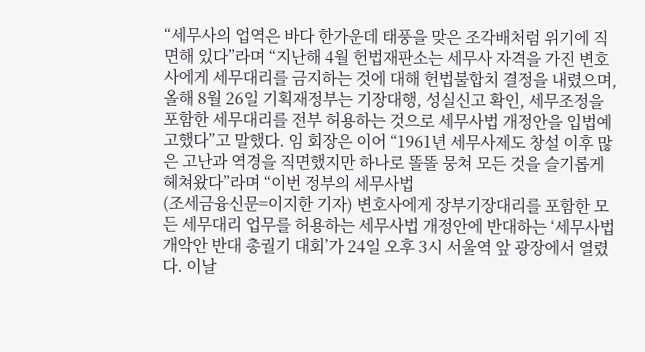“세무사의 업역은 바다 한가운데 태풍을 맞은 조각배처럼 위기에 직면해 있다”라며 “지난해 4월 헌법재판소는 세무사 자격을 가진 변호사에게 세무대리를 금지하는 것에 대해 헌법불합치 결정을 내렸으며, 올해 8월 26일 기획재정부는 기장대행, 성실신고 확인, 세무조정을 포함한 세무대리를 전부 허용하는 것으로 세무사법 개정안을 입법예고했다”고 말했다. 임 회장은 이어 “1961년 세무사제도 창설 이후 많은 고난과 역경을 직면했지만 하나로 똘똘 뭉쳐 모든 것을 슬기롭게 헤쳐왔다”라며 “이번 정부의 세무사법
(조세금융신문=이지한 기자) 변호사에게 장부기장대리를 포함한 모든 세무대리 업무를 허용하는 세무사법 개정안에 반대하는 ‘세무사법 개악안 반대 총궐기 대회’가 24일 오후 3시 서울역 앞 광장에서 열렸다. 이날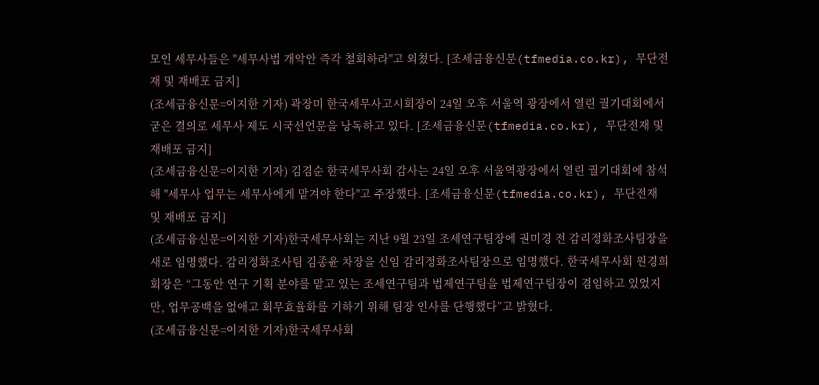모인 세무사들은 "세무사법 개악안 즉각 철회하라"고 외쳤다. [조세금융신문(tfmedia.co.kr), 무단전재 및 재배포 금지]
(조세금융신문=이지한 기자) 곽장미 한국세무사고시회장이 24일 오후 서울역 광장에서 열린 궐기대회에서 굳은 결의로 세무사 제도 시국선언문을 낭독하고 있다. [조세금융신문(tfmedia.co.kr), 무단전재 및 재배포 금지]
(조세금융신문=이지한 기자) 김겸순 한국세무사회 감사는 24일 오후 서울역광장에서 열린 궐기대회에 참석해 "세무사 업무는 세무사에게 맡겨야 한다"고 주장했다. [조세금융신문(tfmedia.co.kr), 무단전재 및 재배포 금지]
(조세금융신문=이지한 기자)한국세무사회는 지난 9월 23일 조세연구팀장에 권미경 전 감리정화조사팀장을 새로 임명했다. 감리정화조사팀 김종윤 차장을 신임 감리정화조사팀장으로 임명했다. 한국세무사회 원경희 회장은 “그동안 연구 기획 분야를 맡고 있는 조세연구팀과 법제연구팀을 법제연구팀장이 겸임하고 있었지만, 업무공백을 없애고 회무효율화를 기하기 위해 팀장 인사를 단행했다”고 밝혔다.
(조세금융신문=이지한 기자)한국세무사회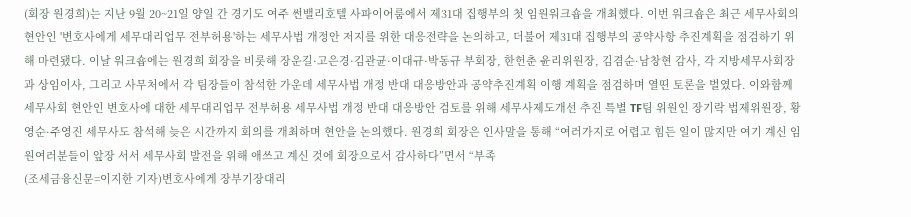(회장 원경희)는 지난 9월 20~21일 양일 간 경기도 여주 썬밸리호텔 사파이어룸에서 제31대 집행부의 첫 임원워크숍을 개최했다. 이번 워크숍은 최근 세무사회의 현안인 '변호사에게 세무대리업무 전부허용'하는 세무사법 개정안 저지를 위한 대응전략을 논의하고, 더불어 제31대 집행부의 공약사항 추진계획을 점검하기 위해 마련됐다. 이날 워크숍에는 원경희 회장을 비롯해 장운길·고은경·김관균·이대규·박동규 부회장, 한헌춘 윤리위원장, 김겸순·남창현 감사, 각 지방세무사회장과 상임이사, 그리고 사무처에서 각 팀장들이 참석한 가운데 세무사법 개정 반대 대응방안과 공약추진계획 이행 계획을 점검하며 열띤 토론을 벌였다. 이와함께 세무사회 현안인 변호사에 대한 세무대리업무 전부허용 세무사법 개정 반대 대응방안 검토를 위해 세무사제도개선 추진 특별 TF팀 위원인 장기락 법제위원장, 황영순·주영진 세무사도 참석해 늦은 시간까지 회의를 개최하며 현안을 논의했다. 원경희 회장은 인사말을 통해 “여러가지로 어렵고 힘든 일이 많지만 여기 계신 임원여러분들이 앞장 서서 세무사회 발전을 위해 애쓰고 계신 것에 회장으로서 감사하다”면서 “부족
(조세금융신문=이지한 기자)변호사에게 장부기장대리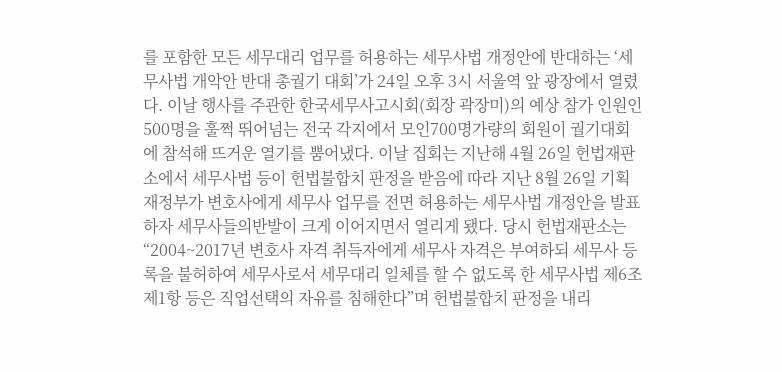를 포함한 모든 세무대리 업무를 허용하는 세무사법 개정안에 반대하는 ‘세무사법 개악안 반대 총궐기 대회’가 24일 오후 3시 서울역 앞 광장에서 열렸다. 이날 행사를 주관한 한국세무사고시회(회장 곽장미)의 예상 참가 인원인 500명을 훌쩍 뛰어넘는 전국 각지에서 모인700명가량의 회원이 궐기대회에 참석해 뜨거운 열기를 뿜어냈다. 이날 집회는 지난해 4월 26일 헌법재판소에서 세무사법 등이 헌법불합치 판정을 받음에 따라 지난 8월 26일 기획재정부가 변호사에게 세무사 업무를 전면 허용하는 세무사법 개정안을 발표하자 세무사들의반발이 크게 이어지면서 열리게 됐다. 당시 헌법재판소는 “2004~2017년 변호사 자격 취득자에게 세무사 자격은 부여하되 세무사 등록을 불허하여 세무사로서 세무대리 일체를 할 수 없도록 한 세무사법 제6조 제1항 등은 직업선택의 자유를 침해한다”며 헌법불합치 판정을 내리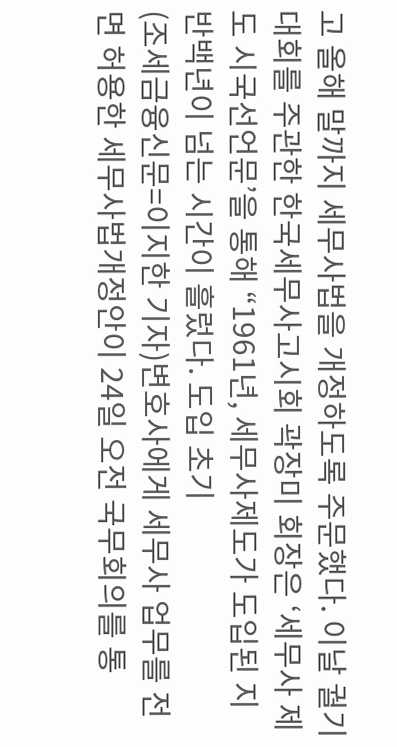고 올해 말까지 세무사법을 개정하도록 주문했다. 이날 궐기대회를 주관한 한국세무사고시회 곽장미 회장은 ‘세무사 제도 시국선언문’을 통해 “1961년, 세무사제도가 도입된 지 반백년이 넘는 시간이 흘렀다. 도입 초기
(조세금융신문=이지한 기자)변호사에게 세무사 업무를 전면 허용한 세무사법개정안이 24일 오전 국무회의를 통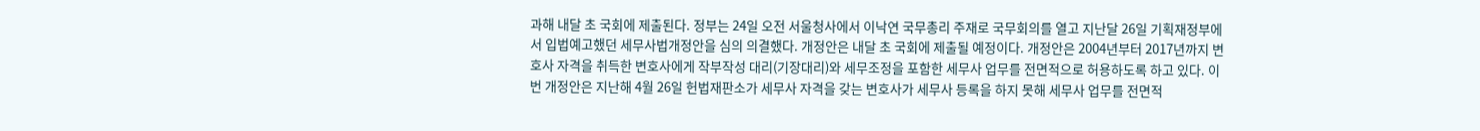과해 내달 초 국회에 제출된다. 정부는 24일 오전 서울청사에서 이낙연 국무총리 주재로 국무회의를 열고 지난달 26일 기획재정부에서 입법예고했던 세무사법개정안을 심의 의결했다. 개정안은 내달 초 국회에 제출될 예정이다. 개정안은 2004년부터 2017년까지 변호사 자격을 취득한 변호사에게 작부작성 대리(기장대리)와 세무조정을 포함한 세무사 업무를 전면적으로 허용하도록 하고 있다. 이번 개정안은 지난해 4월 26일 헌법재판소가 세무사 자격을 갖는 변호사가 세무사 등록을 하지 못해 세무사 업무를 전면적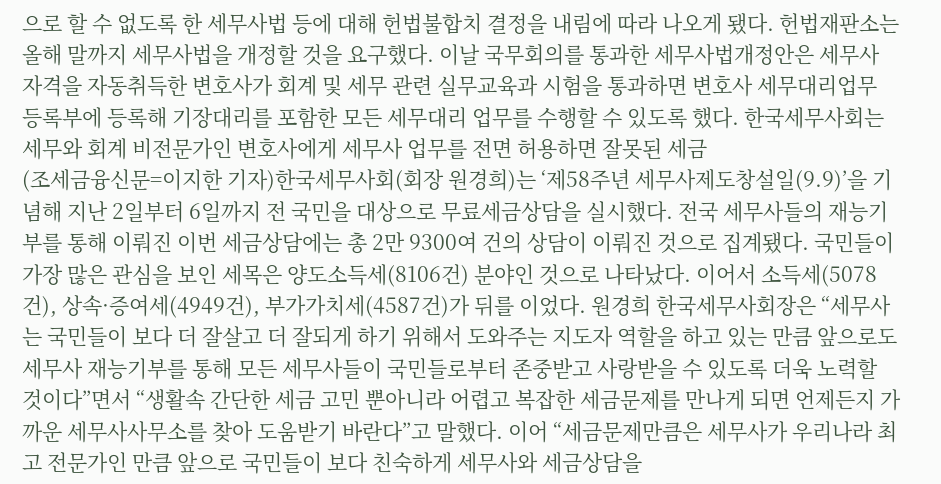으로 할 수 없도록 한 세무사법 등에 대해 헌법불합치 결정을 내림에 따라 나오게 됐다. 헌법재판소는 올해 말까지 세무사법을 개정할 것을 요구했다. 이날 국무회의를 통과한 세무사법개정안은 세무사 자격을 자동취득한 변호사가 회계 및 세무 관련 실무교육과 시험을 통과하면 변호사 세무대리업무 등록부에 등록해 기장대리를 포함한 모든 세무대리 업무를 수행할 수 있도록 했다. 한국세무사회는 세무와 회계 비전문가인 변호사에게 세무사 업무를 전면 허용하면 잘못된 세금
(조세금융신문=이지한 기자)한국세무사회(회장 원경희)는 ‘제58주년 세무사제도창설일(9.9)’을 기념해 지난 2일부터 6일까지 전 국민을 대상으로 무료세금상담을 실시했다. 전국 세무사들의 재능기부를 통해 이뤄진 이번 세금상담에는 총 2만 9300여 건의 상담이 이뤄진 것으로 집계됐다. 국민들이 가장 많은 관심을 보인 세목은 양도소득세(8106건) 분야인 것으로 나타났다. 이어서 소득세(5078건), 상속·증여세(4949건), 부가가치세(4587건)가 뒤를 이었다. 원경희 한국세무사회장은 “세무사는 국민들이 보다 더 잘살고 더 잘되게 하기 위해서 도와주는 지도자 역할을 하고 있는 만큼 앞으로도 세무사 재능기부를 통해 모든 세무사들이 국민들로부터 존중받고 사랑받을 수 있도록 더욱 노력할 것이다”면서 “생활속 간단한 세금 고민 뿐아니라 어렵고 복잡한 세금문제를 만나게 되면 언제든지 가까운 세무사사무소를 찾아 도움받기 바란다”고 말했다. 이어 “세금문제만큼은 세무사가 우리나라 최고 전문가인 만큼 앞으로 국민들이 보다 친숙하게 세무사와 세금상담을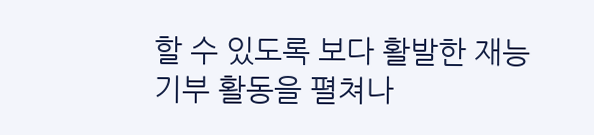할 수 있도록 보다 활발한 재능기부 활동을 펼쳐나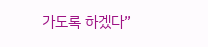가도록 하겠다”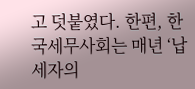고 덧붙였다. 한편, 한국세무사회는 매년 ‘납세자의